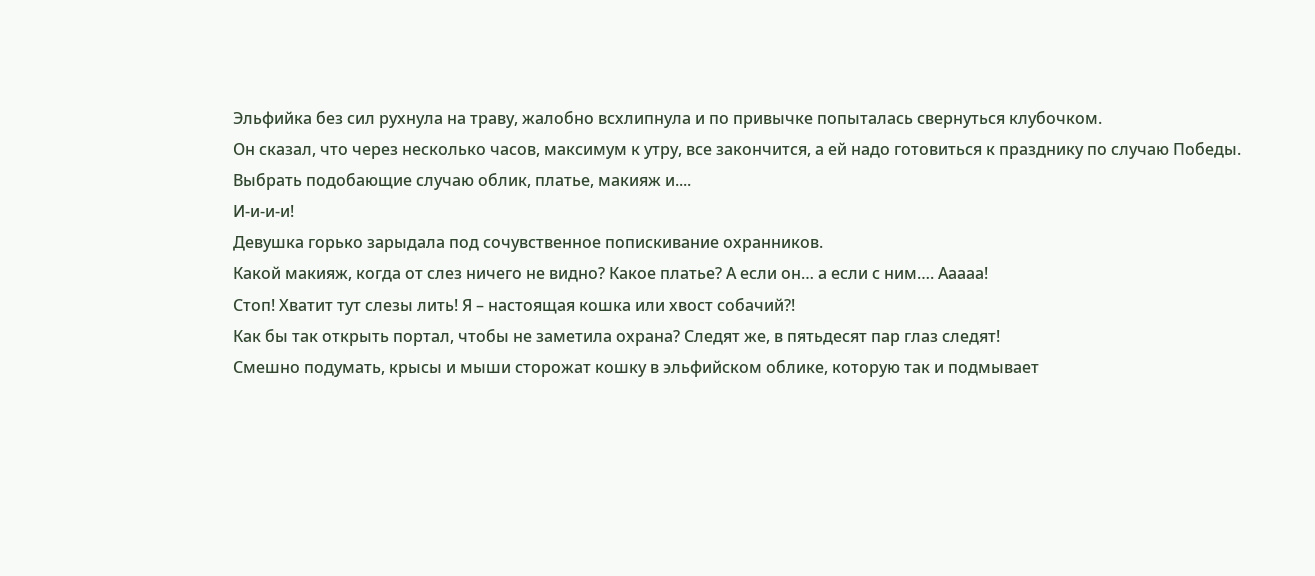Эльфийка без сил рухнула на траву, жалобно всхлипнула и по привычке попыталась свернуться клубочком.
Он сказал, что через несколько часов, максимум к утру, все закончится, а ей надо готовиться к празднику по случаю Победы. Выбрать подобающие случаю облик, платье, макияж и....
И-и-и-и!
Девушка горько зарыдала под сочувственное попискивание охранников.
Какой макияж, когда от слез ничего не видно? Какое платье? А если он… а если с ним…. Ааааа!
Стоп! Хватит тут слезы лить! Я – настоящая кошка или хвост собачий?!
Как бы так открыть портал, чтобы не заметила охрана? Следят же, в пятьдесят пар глаз следят!
Смешно подумать, крысы и мыши сторожат кошку в эльфийском облике, которую так и подмывает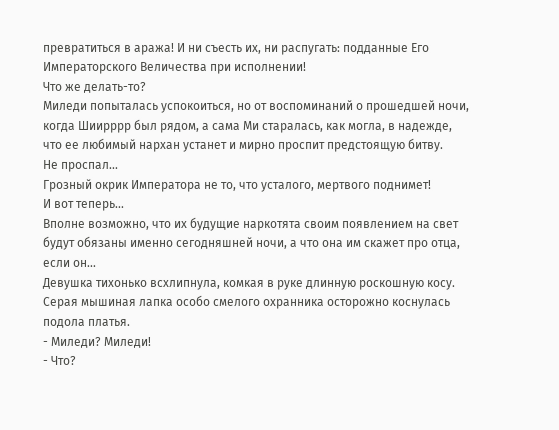превратиться в аража! И ни съесть их, ни распугать: подданные Его Императорского Величества при исполнении!
Что же делать-то?
Миледи попыталась успокоиться, но от воспоминаний о прошедшей ночи, когда Шиирррр был рядом, а сама Ми старалась, как могла, в надежде, что ее любимый нархан устанет и мирно проспит предстоящую битву.
Не проспал...
Грозный окрик Императора не то, что усталого, мертвого поднимет!
И вот теперь...
Вполне возможно, что их будущие наркотята своим появлением на свет будут обязаны именно сегодняшней ночи, а что она им скажет про отца, если он...
Девушка тихонько всхлипнула, комкая в руке длинную роскошную косу. Серая мышиная лапка особо смелого охранника осторожно коснулась подола платья.
- Миледи? Миледи!
- Что?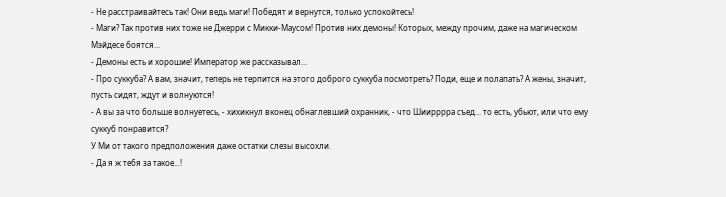- Не расстраивайтесь так! Они ведь маги! Победят и вернутся, только успокойтесь!
- Маги? Так против них тоже не Джерри с Микки-Маусом! Против них демоны! Которых, между прочим, даже на магическом Мэйдесе боятся...
- Демоны есть и хорошие! Император же рассказывал...
- Про суккуба? А вам, значит, теперь не терпится на этого доброго суккуба посмотреть? Поди, еще и полапать? А жены, значит, пусть сидят, ждут и волнуются!
- А вы за что больше волнуетесь, - хихикнул вконец обнаглевший охранник, - что Шиирррра съед... то есть, убьют, или что ему суккуб понравится?
У Ми от такого предположения даже остатки слезы высохли.
- Да я ж тебя за такое...!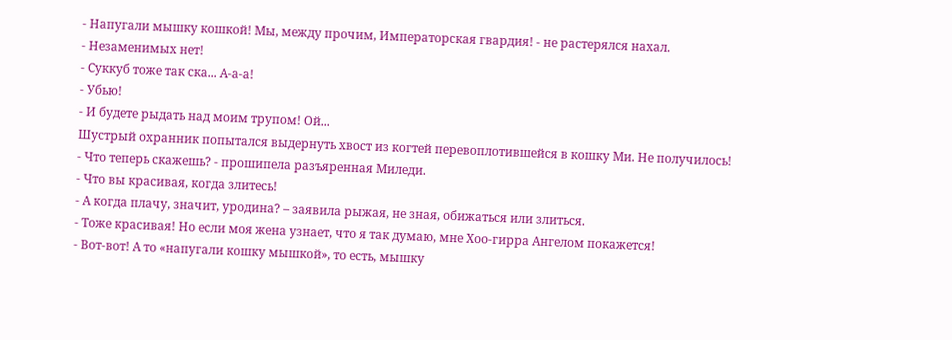- Напугали мышку кошкой! Мы, между прочим, Императорская гвардия! - не растерялся нахал.
- Незаменимых нет!
- Суккуб тоже так ска... А-а-а!
- Убью!
- И будете рыдать над моим трупом! Ой...
Шустрый охранник попытался выдернуть хвост из когтей перевоплотившейся в кошку Ми. Не получилось!
- Что теперь скажешь? - прошипела разъяренная Миледи.
- Что вы красивая, когда злитесь!
- А когда плачу, значит, уродина? – заявила рыжая, не зная, обижаться или злиться.
- Тоже красивая! Но если моя жена узнает, что я так думаю, мне Хоо-гирра Ангелом покажется!
- Вот-вот! А то «напугали кошку мышкой», то есть, мышку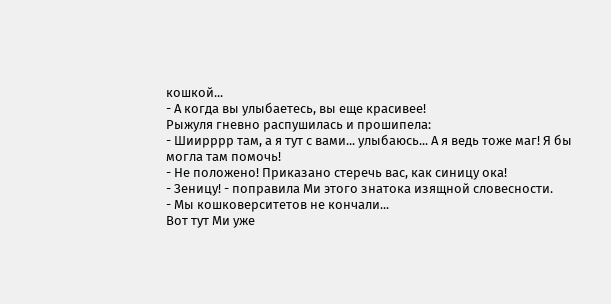кошкой...
- А когда вы улыбаетесь, вы еще красивее!
Рыжуля гневно распушилась и прошипела:
- Шиирррр там, а я тут с вами... улыбаюсь... А я ведь тоже маг! Я бы могла там помочь!
- Не положено! Приказано стеречь вас, как синицу ока!
- Зеницу! - поправила Ми этого знатока изящной словесности.
- Мы кошковерситетов не кончали...
Вот тут Ми уже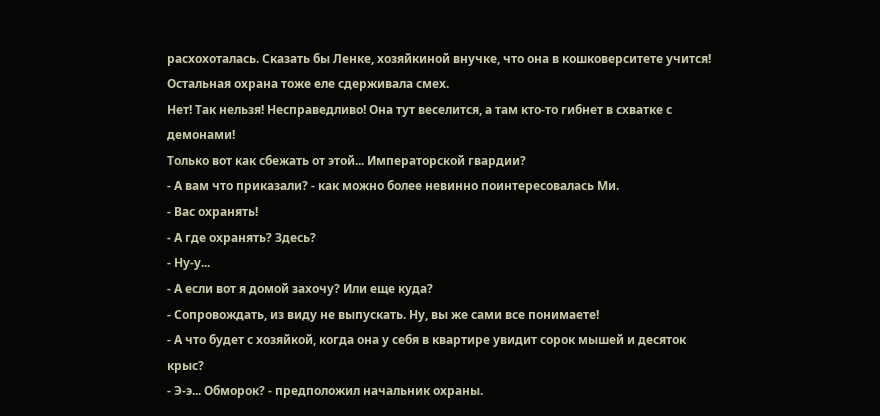расхохоталась. Сказать бы Ленке, хозяйкиной внучке, что она в кошковерситете учится!
Остальная охрана тоже еле сдерживала смех.
Нет! Так нельзя! Несправедливо! Она тут веселится, а там кто-то гибнет в схватке с демонами!
Только вот как сбежать от этой... Императорской гвардии?
- А вам что приказали? - как можно более невинно поинтересовалась Ми.
- Вас охранять!
- А где охранять? Здесь?
- Ну-у...
- А если вот я домой захочу? Или еще куда?
- Сопровождать, из виду не выпускать. Ну, вы же сами все понимаете!
- А что будет с хозяйкой, когда она у себя в квартире увидит сорок мышей и десяток крыс?
- Э-э... Обморок? - предположил начальник охраны.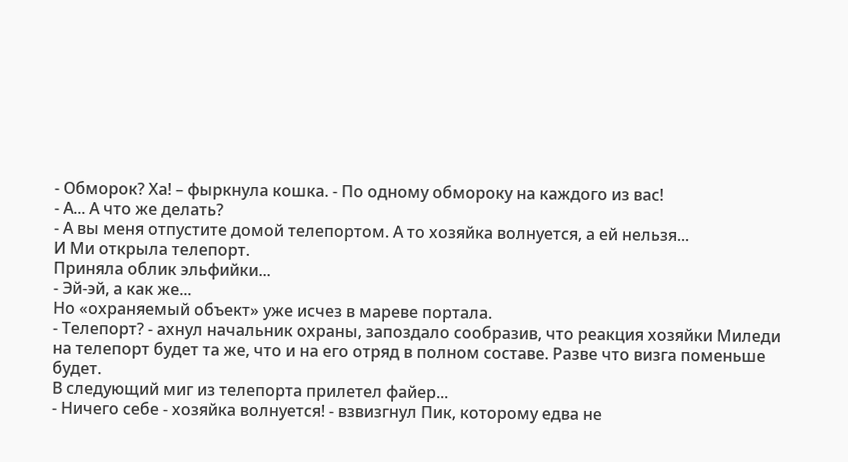- Обморок? Ха! – фыркнула кошка. - По одному обмороку на каждого из вас!
- А... А что же делать?
- А вы меня отпустите домой телепортом. А то хозяйка волнуется, а ей нельзя...
И Ми открыла телепорт.
Приняла облик эльфийки...
- Эй-эй, а как же...
Но «охраняемый объект» уже исчез в мареве портала.
- Телепорт? - ахнул начальник охраны, запоздало сообразив, что реакция хозяйки Миледи на телепорт будет та же, что и на его отряд в полном составе. Разве что визга поменьше будет.
В следующий миг из телепорта прилетел файер...
- Ничего себе - хозяйка волнуется! - взвизгнул Пик, которому едва не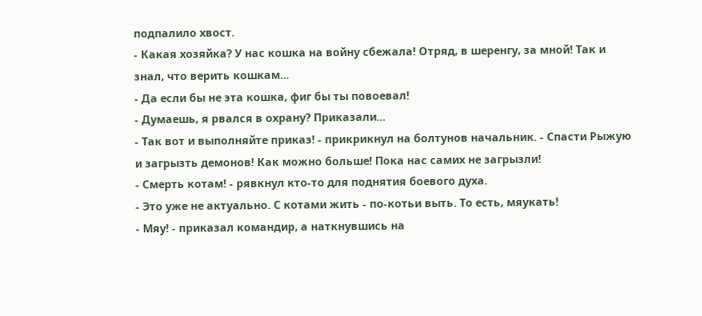подпалило хвост.
- Какая хозяйка? У нас кошка на войну сбежала! Отряд, в шеренгу, за мной! Так и знал, что верить кошкам...
- Да если бы не эта кошка, фиг бы ты повоевал!
- Думаешь, я рвался в охрану? Приказали...
- Так вот и выполняйте приказ! - прикрикнул на болтунов начальник. - Спасти Рыжую и загрызть демонов! Как можно больше! Пока нас самих не загрызли!
- Смерть котам! - рявкнул кто-то для поднятия боевого духа.
- Это уже не актуально. С котами жить - по-котьи выть. То есть, мяукать!
- Мяу! - приказал командир, а наткнувшись на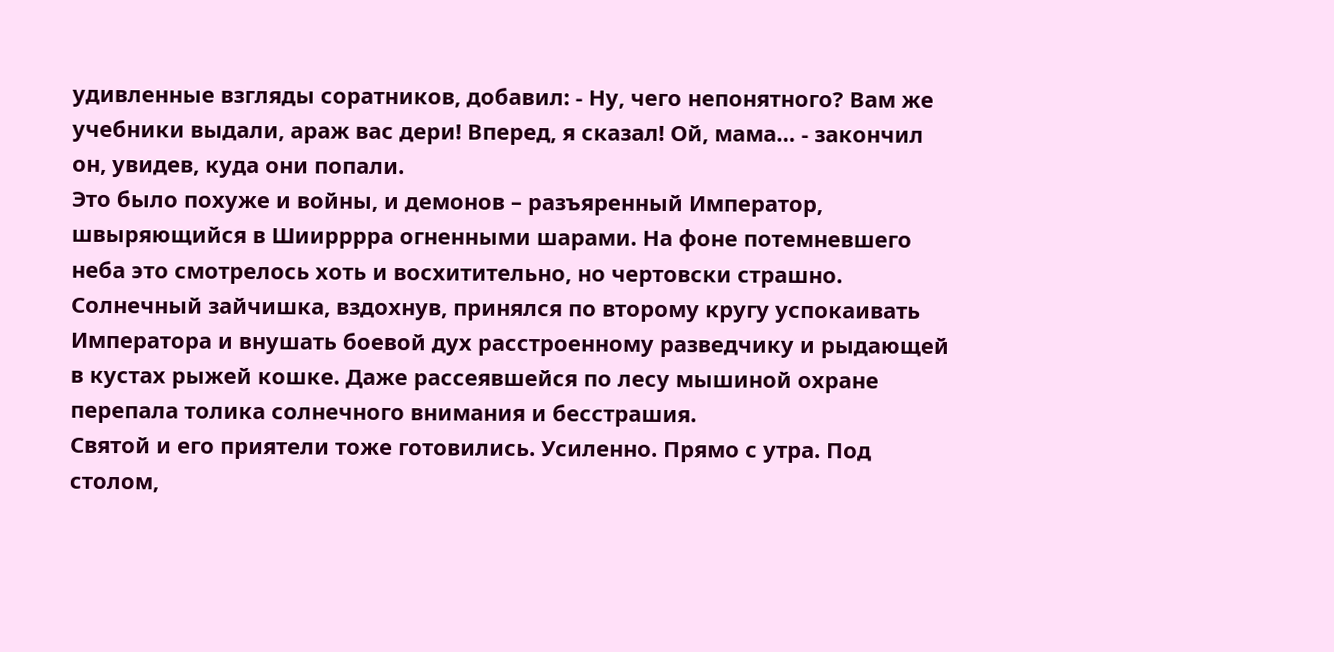удивленные взгляды соратников, добавил: - Ну, чего непонятного? Вам же учебники выдали, араж вас дери! Вперед, я сказал! Ой, мама… - закончил он, увидев, куда они попали.
Это было похуже и войны, и демонов – разъяренный Император, швыряющийся в Шиирррра огненными шарами. На фоне потемневшего неба это смотрелось хоть и восхитительно, но чертовски страшно.
Солнечный зайчишка, вздохнув, принялся по второму кругу успокаивать Императора и внушать боевой дух расстроенному разведчику и рыдающей в кустах рыжей кошке. Даже рассеявшейся по лесу мышиной охране перепала толика солнечного внимания и бесстрашия.
Святой и его приятели тоже готовились. Усиленно. Прямо с утра. Под столом,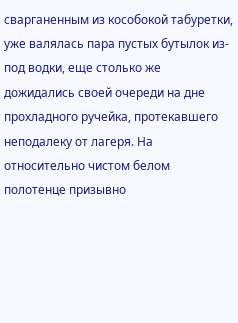сварганенным из кособокой табуретки, уже валялась пара пустых бутылок из-под водки, еще столько же дожидались своей очереди на дне прохладного ручейка, протекавшего неподалеку от лагеря. На относительно чистом белом полотенце призывно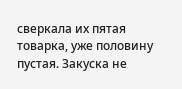сверкала их пятая товарка, уже половину пустая. Закуска не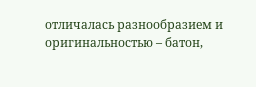отличалась разнообразием и оригинальностью – батон,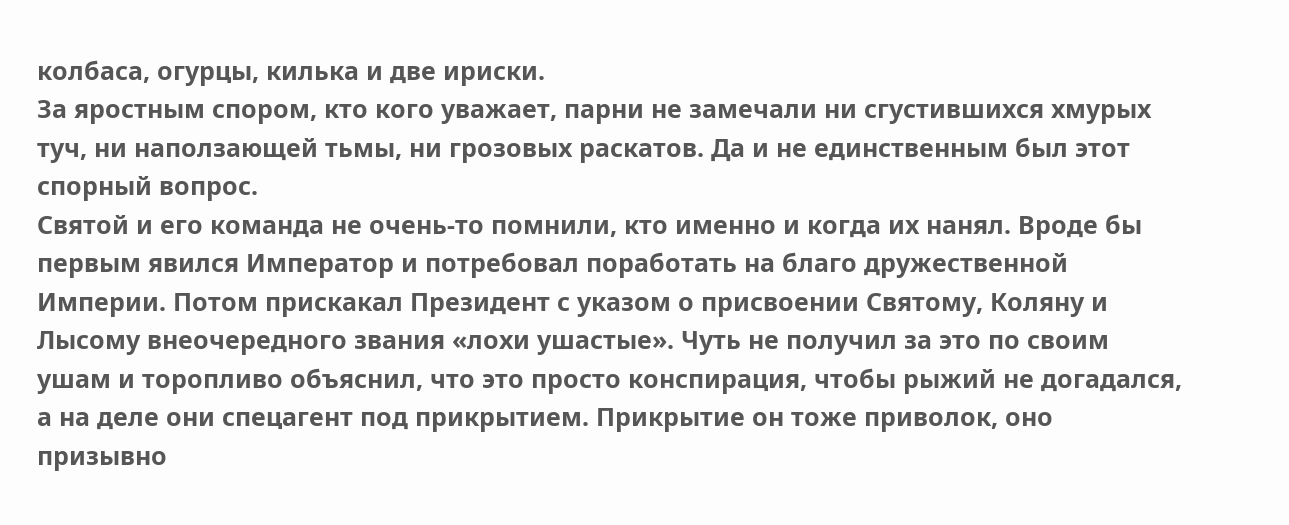колбаса, огурцы, килька и две ириски.
За яростным спором, кто кого уважает, парни не замечали ни сгустившихся хмурых туч, ни наползающей тьмы, ни грозовых раскатов. Да и не единственным был этот спорный вопрос.
Святой и его команда не очень-то помнили, кто именно и когда их нанял. Вроде бы первым явился Император и потребовал поработать на благо дружественной Империи. Потом прискакал Президент с указом о присвоении Святому, Коляну и Лысому внеочередного звания «лохи ушастые». Чуть не получил за это по своим ушам и торопливо объяснил, что это просто конспирация, чтобы рыжий не догадался, а на деле они спецагент под прикрытием. Прикрытие он тоже приволок, оно призывно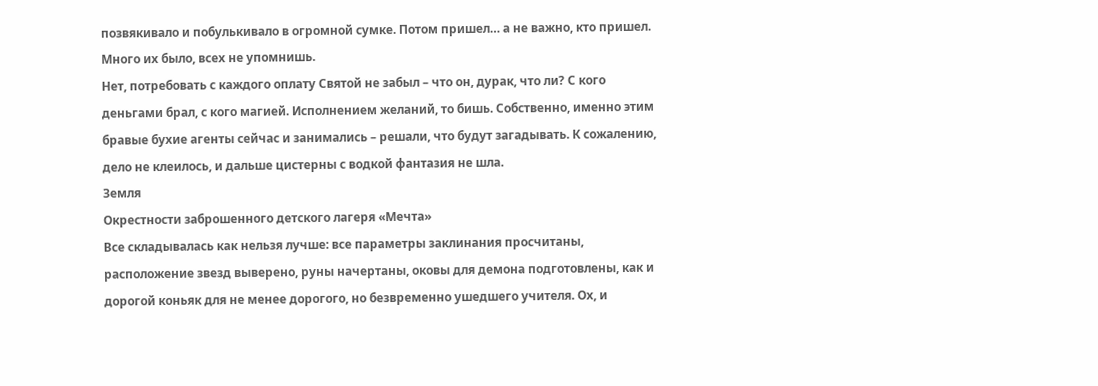позвякивало и побулькивало в огромной сумке. Потом пришел… а не важно, кто пришел. Много их было, всех не упомнишь.
Нет, потребовать с каждого оплату Святой не забыл – что он, дурак, что ли? С кого деньгами брал, с кого магией. Исполнением желаний, то бишь. Собственно, именно этим бравые бухие агенты сейчас и занимались – решали, что будут загадывать. К сожалению, дело не клеилось, и дальше цистерны с водкой фантазия не шла.
Земля
Окрестности заброшенного детского лагеря «Мечта»
Все складывалась как нельзя лучше: все параметры заклинания просчитаны, расположение звезд выверено, руны начертаны, оковы для демона подготовлены, как и дорогой коньяк для не менее дорогого, но безвременно ушедшего учителя. Ох, и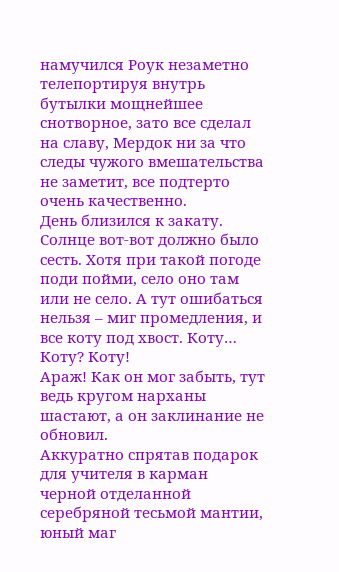намучился Роук незаметно телепортируя внутрь бутылки мощнейшее снотворное, зато все сделал на славу, Мердок ни за что следы чужого вмешательства не заметит, все подтерто очень качественно.
День близился к закату. Солнце вот-вот должно было сесть. Хотя при такой погоде поди пойми, село оно там или не село. А тут ошибаться нельзя – миг промедления, и все коту под хвост. Коту… Коту? Коту!
Араж! Как он мог забыть, тут ведь кругом нарханы шастают, а он заклинание не обновил.
Аккуратно спрятав подарок для учителя в карман черной отделанной серебряной тесьмой мантии, юный маг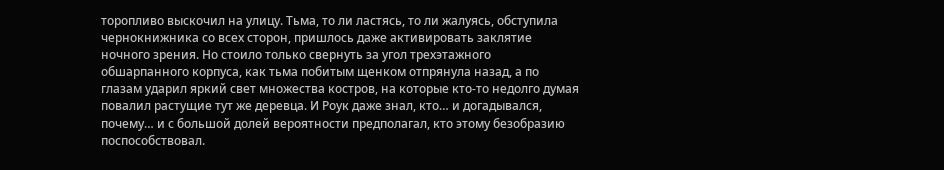торопливо выскочил на улицу. Тьма, то ли ластясь, то ли жалуясь, обступила чернокнижника со всех сторон, пришлось даже активировать заклятие ночного зрения. Но стоило только свернуть за угол трехэтажного обшарпанного корпуса, как тьма побитым щенком отпрянула назад, а по глазам ударил яркий свет множества костров, на которые кто-то недолго думая повалил растущие тут же деревца. И Роук даже знал, кто… и догадывался, почему… и с большой долей вероятности предполагал, кто этому безобразию поспособствовал.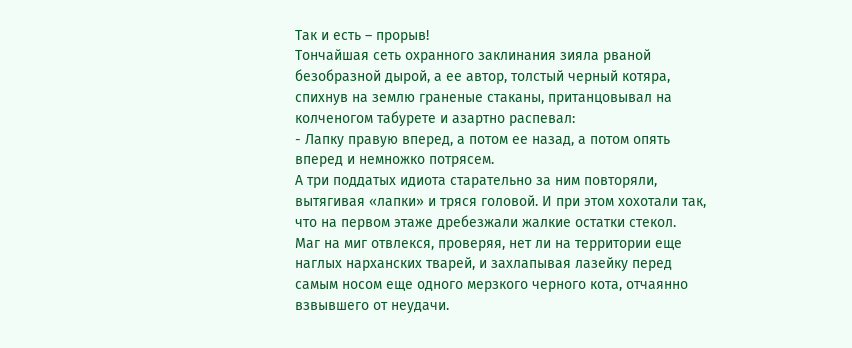Так и есть – прорыв!
Тончайшая сеть охранного заклинания зияла рваной безобразной дырой, а ее автор, толстый черный котяра, спихнув на землю граненые стаканы, пританцовывал на колченогом табурете и азартно распевал:
- Лапку правую вперед, а потом ее назад, а потом опять вперед и немножко потрясем.
А три поддатых идиота старательно за ним повторяли, вытягивая «лапки» и тряся головой. И при этом хохотали так, что на первом этаже дребезжали жалкие остатки стекол.
Маг на миг отвлекся, проверяя, нет ли на территории еще наглых нарханских тварей, и захлапывая лазейку перед самым носом еще одного мерзкого черного кота, отчаянно взвывшего от неудачи.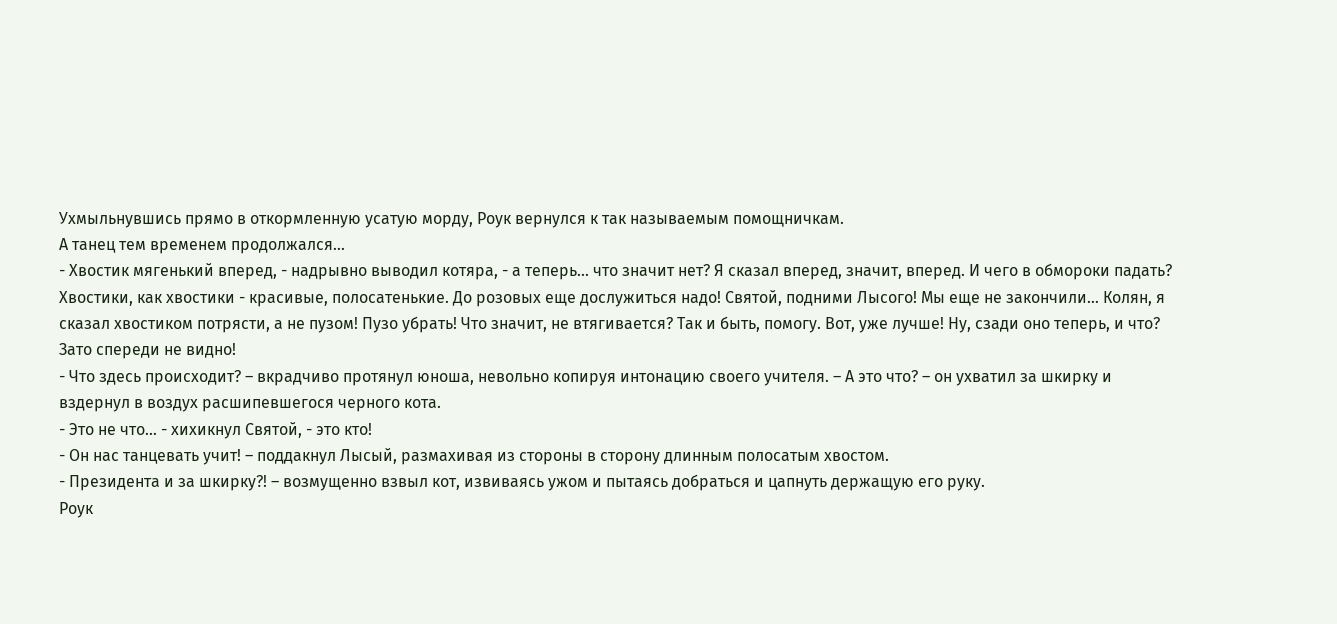Ухмыльнувшись прямо в откормленную усатую морду, Роук вернулся к так называемым помощничкам.
А танец тем временем продолжался…
- Хвостик мягенький вперед, - надрывно выводил котяра, - а теперь... что значит нет? Я сказал вперед, значит, вперед. И чего в обмороки падать? Хвостики, как хвостики - красивые, полосатенькие. До розовых еще дослужиться надо! Святой, подними Лысого! Мы еще не закончили… Колян, я сказал хвостиком потрясти, а не пузом! Пузо убрать! Что значит, не втягивается? Так и быть, помогу. Вот, уже лучше! Ну, сзади оно теперь, и что? Зато спереди не видно!
- Что здесь происходит? – вкрадчиво протянул юноша, невольно копируя интонацию своего учителя. – А это что? – он ухватил за шкирку и вздернул в воздух расшипевшегося черного кота.
- Это не что… - хихикнул Святой, - это кто!
- Он нас танцевать учит! – поддакнул Лысый, размахивая из стороны в сторону длинным полосатым хвостом.
- Президента и за шкирку?! – возмущенно взвыл кот, извиваясь ужом и пытаясь добраться и цапнуть держащую его руку.
Роук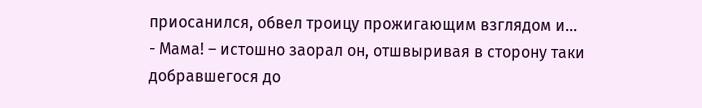приосанился, обвел троицу прожигающим взглядом и…
- Мама! – истошно заорал он, отшвыривая в сторону таки добравшегося до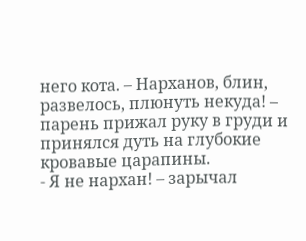него кота. – Нарханов, блин, развелось, плюнуть некуда! – парень прижал руку в груди и принялся дуть на глубокие кровавые царапины.
- Я не нархан! – зарычал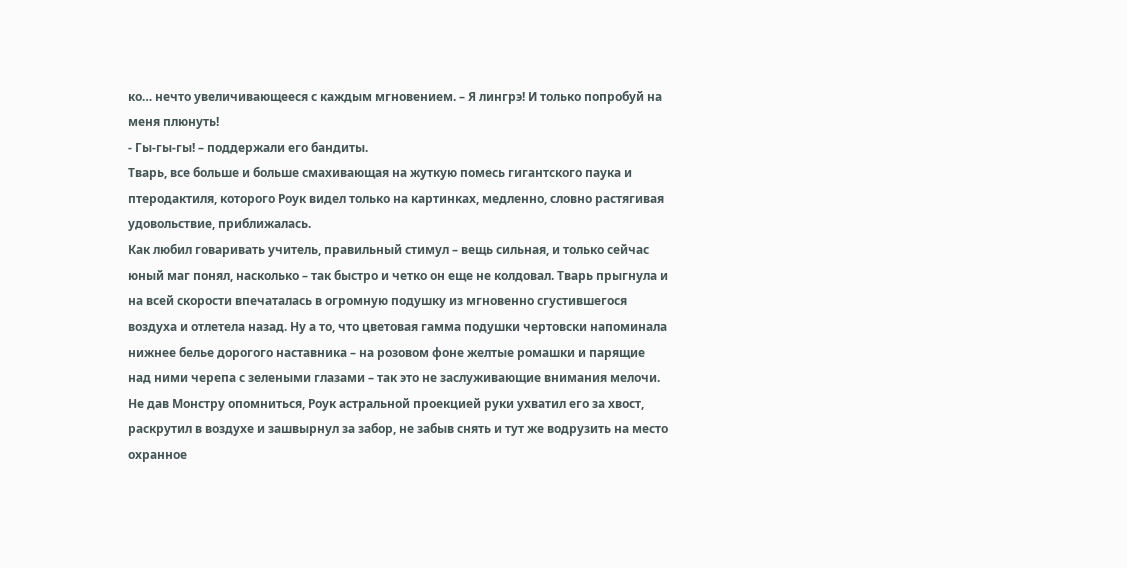ко… нечто увеличивающееся с каждым мгновением. – Я лингрэ! И только попробуй на меня плюнуть!
- Гы-гы-гы! – поддержали его бандиты.
Тварь, все больше и больше смахивающая на жуткую помесь гигантского паука и птеродактиля, которого Роук видел только на картинках, медленно, словно растягивая удовольствие, приближалась.
Как любил говаривать учитель, правильный стимул – вещь сильная, и только сейчас юный маг понял, насколько – так быстро и четко он еще не колдовал. Тварь прыгнула и на всей скорости впечаталась в огромную подушку из мгновенно сгустившегося воздуха и отлетела назад. Ну а то, что цветовая гамма подушки чертовски напоминала нижнее белье дорогого наставника – на розовом фоне желтые ромашки и парящие над ними черепа с зелеными глазами – так это не заслуживающие внимания мелочи. Не дав Монстру опомниться, Роук астральной проекцией руки ухватил его за хвост, раскрутил в воздухе и зашвырнул за забор, не забыв снять и тут же водрузить на место охранное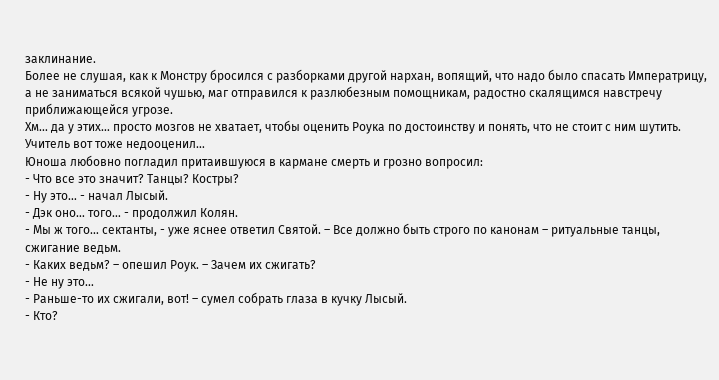заклинание.
Более не слушая, как к Монстру бросился с разборками другой нархан, вопящий, что надо было спасать Императрицу, а не заниматься всякой чушью, маг отправился к разлюбезным помощникам, радостно скалящимся навстречу приближающейся угрозе.
Хм… да у этих… просто мозгов не хватает, чтобы оценить Роука по достоинству и понять, что не стоит с ним шутить. Учитель вот тоже недооценил…
Юноша любовно погладил притаившуюся в кармане смерть и грозно вопросил:
- Что все это значит? Танцы? Костры?
- Ну это… - начал Лысый.
- Дэк оно… того… - продолжил Колян.
- Мы ж того… сектанты, - уже яснее ответил Святой. – Все должно быть строго по канонам – ритуальные танцы, сжигание ведьм.
- Каких ведьм? – опешил Роук. – Зачем их сжигать?
- Не ну это…
- Раньше-то их сжигали, вот! – сумел собрать глаза в кучку Лысый.
- Кто?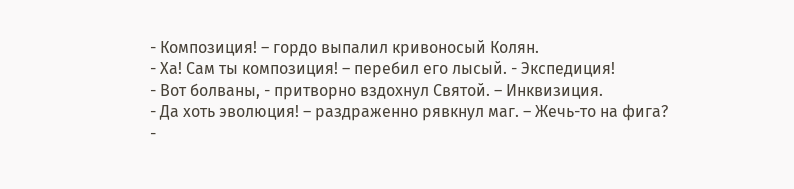- Композиция! – гордо выпалил кривоносый Колян.
- Ха! Сам ты композиция! – перебил его лысый. - Экспедиция!
- Вот болваны, - притворно вздохнул Святой. – Инквизиция.
- Да хоть эволюция! – раздраженно рявкнул маг. – Жечь-то на фига?
-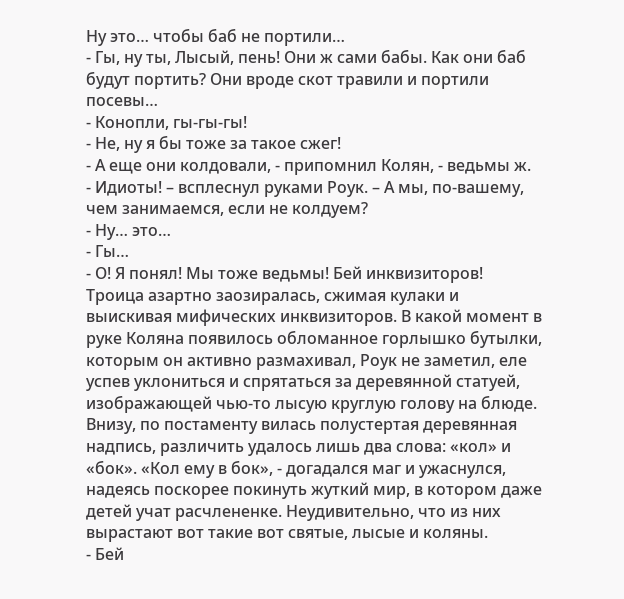Ну это… чтобы баб не портили…
- Гы, ну ты, Лысый, пень! Они ж сами бабы. Как они баб будут портить? Они вроде скот травили и портили посевы…
- Конопли, гы-гы-гы!
- Не, ну я бы тоже за такое сжег!
- А еще они колдовали, - припомнил Колян, - ведьмы ж.
- Идиоты! – всплеснул руками Роук. – А мы, по-вашему, чем занимаемся, если не колдуем?
- Ну… это…
- Гы…
- О! Я понял! Мы тоже ведьмы! Бей инквизиторов!
Троица азартно заозиралась, сжимая кулаки и выискивая мифических инквизиторов. В какой момент в руке Коляна появилось обломанное горлышко бутылки, которым он активно размахивал, Роук не заметил, еле успев уклониться и спрятаться за деревянной статуей, изображающей чью-то лысую круглую голову на блюде. Внизу, по постаменту вилась полустертая деревянная надпись, различить удалось лишь два слова: «кол» и «бок». «Кол ему в бок», - догадался маг и ужаснулся, надеясь поскорее покинуть жуткий мир, в котором даже детей учат расчлененке. Неудивительно, что из них вырастают вот такие вот святые, лысые и коляны.
- Бей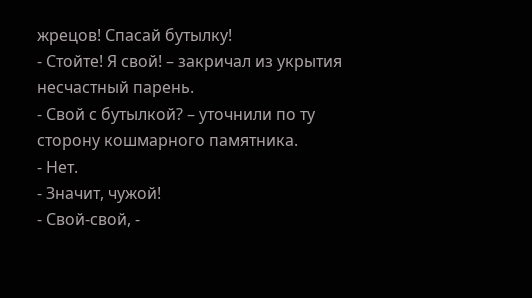жрецов! Спасай бутылку!
- Стойте! Я свой! – закричал из укрытия несчастный парень.
- Свой с бутылкой? – уточнили по ту сторону кошмарного памятника.
- Нет.
- Значит, чужой!
- Свой-свой, -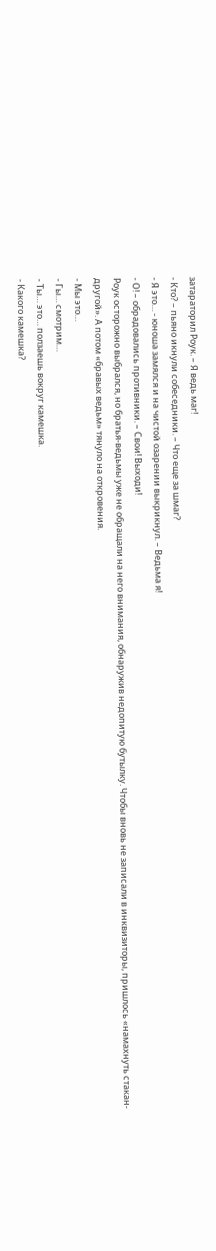затараторил Роук. – Я ведь маг!
- Кто? – пьяно икнули собеседники. – Что еще за шмаг?
- Я это… - юноша замялся и на чистой озарении выкрикнул. – Ведьма я!
- О! – обрадовались противники. – Свои! Выходи!
Роук осторожно выбрался, но братья-ведьмы уже не обращали на него внимания, обнаружив недопитую бутылку. Чтобы вновь не записали в инквизиторы, пришлось «намахнуть стакан-другой». А потом «бравых ведьм» тянуло на откровения.
- Мы это…
- Гы… смотрим…
- Ты… это… ползаешь вокруг камешка.
- Какого камешка?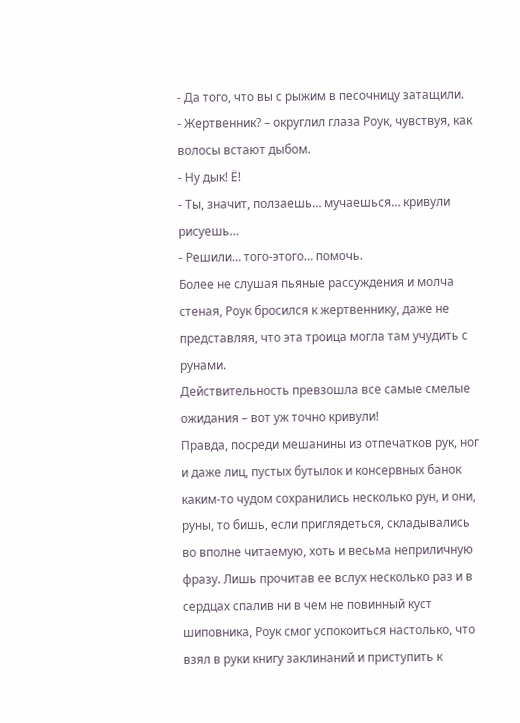- Да того, что вы с рыжим в песочницу затащили.
- Жертвенник? – округлил глаза Роук, чувствуя, как волосы встают дыбом.
- Ну дык! Ё!
- Ты, значит, ползаешь… мучаешься… кривули рисуешь…
- Решили… того-этого… помочь.
Более не слушая пьяные рассуждения и молча стеная, Роук бросился к жертвеннику, даже не представляя, что эта троица могла там учудить с рунами.
Действительность превзошла все самые смелые ожидания – вот уж точно кривули!
Правда, посреди мешанины из отпечатков рук, ног и даже лиц, пустых бутылок и консервных банок каким-то чудом сохранились несколько рун, и они, руны, то бишь, если приглядеться, складывались во вполне читаемую, хоть и весьма неприличную фразу. Лишь прочитав ее вслух несколько раз и в сердцах спалив ни в чем не повинный куст шиповника, Роук смог успокоиться настолько, что взял в руки книгу заклинаний и приступить к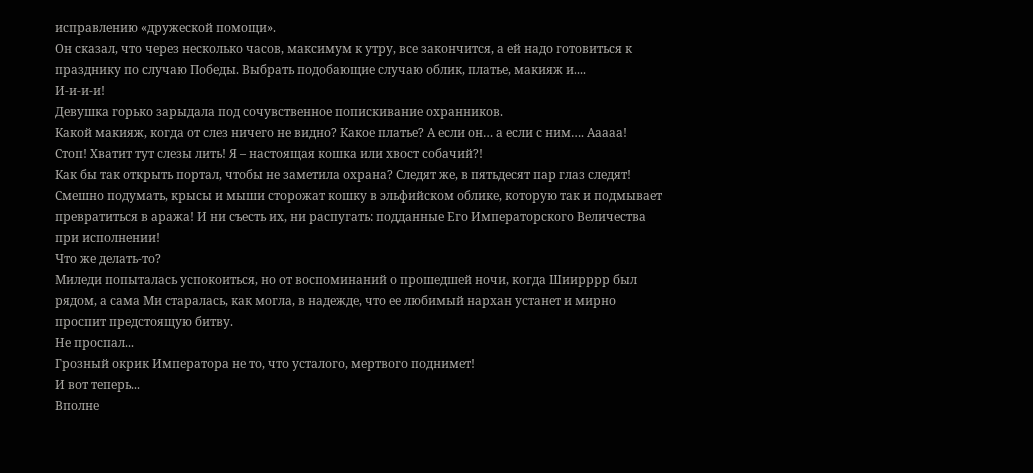исправлению «дружеской помощи».
Он сказал, что через несколько часов, максимум к утру, все закончится, а ей надо готовиться к празднику по случаю Победы. Выбрать подобающие случаю облик, платье, макияж и....
И-и-и-и!
Девушка горько зарыдала под сочувственное попискивание охранников.
Какой макияж, когда от слез ничего не видно? Какое платье? А если он… а если с ним…. Ааааа!
Стоп! Хватит тут слезы лить! Я – настоящая кошка или хвост собачий?!
Как бы так открыть портал, чтобы не заметила охрана? Следят же, в пятьдесят пар глаз следят!
Смешно подумать, крысы и мыши сторожат кошку в эльфийском облике, которую так и подмывает превратиться в аража! И ни съесть их, ни распугать: подданные Его Императорского Величества при исполнении!
Что же делать-то?
Миледи попыталась успокоиться, но от воспоминаний о прошедшей ночи, когда Шиирррр был рядом, а сама Ми старалась, как могла, в надежде, что ее любимый нархан устанет и мирно проспит предстоящую битву.
Не проспал...
Грозный окрик Императора не то, что усталого, мертвого поднимет!
И вот теперь...
Вполне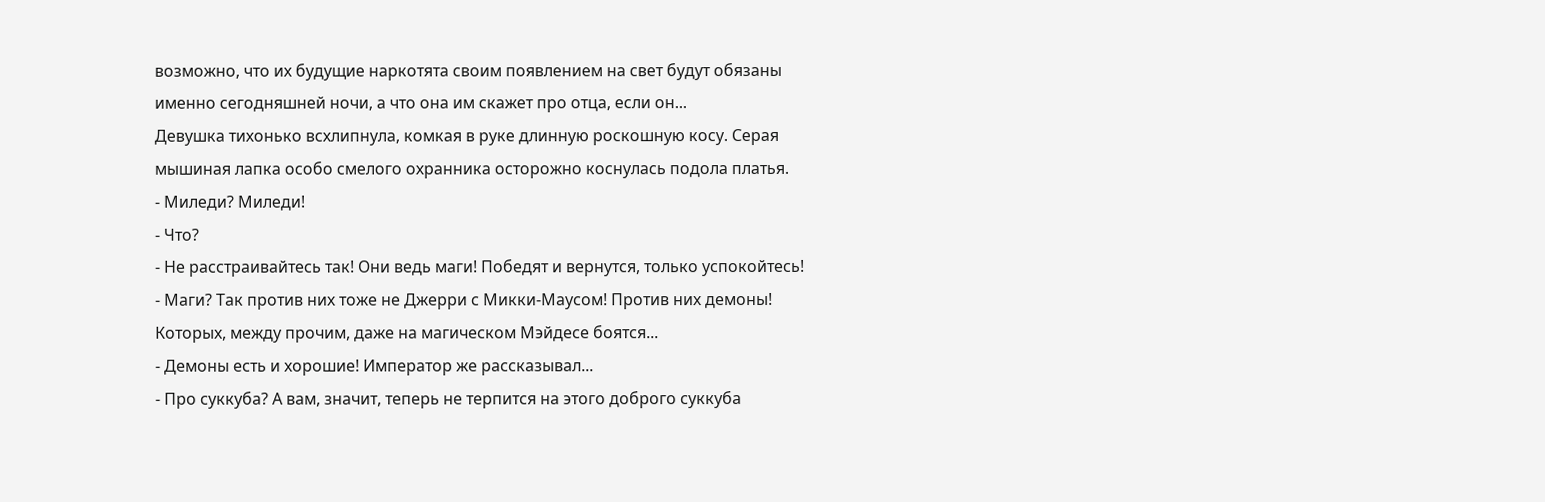возможно, что их будущие наркотята своим появлением на свет будут обязаны именно сегодняшней ночи, а что она им скажет про отца, если он...
Девушка тихонько всхлипнула, комкая в руке длинную роскошную косу. Серая мышиная лапка особо смелого охранника осторожно коснулась подола платья.
- Миледи? Миледи!
- Что?
- Не расстраивайтесь так! Они ведь маги! Победят и вернутся, только успокойтесь!
- Маги? Так против них тоже не Джерри с Микки-Маусом! Против них демоны! Которых, между прочим, даже на магическом Мэйдесе боятся...
- Демоны есть и хорошие! Император же рассказывал...
- Про суккуба? А вам, значит, теперь не терпится на этого доброго суккуба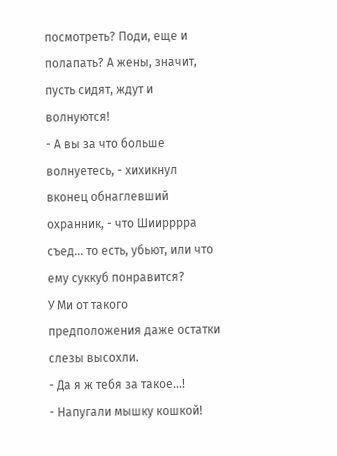посмотреть? Поди, еще и полапать? А жены, значит, пусть сидят, ждут и волнуются!
- А вы за что больше волнуетесь, - хихикнул вконец обнаглевший охранник, - что Шиирррра съед... то есть, убьют, или что ему суккуб понравится?
У Ми от такого предположения даже остатки слезы высохли.
- Да я ж тебя за такое...!
- Напугали мышку кошкой!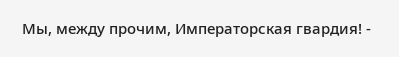Мы, между прочим, Императорская гвардия! -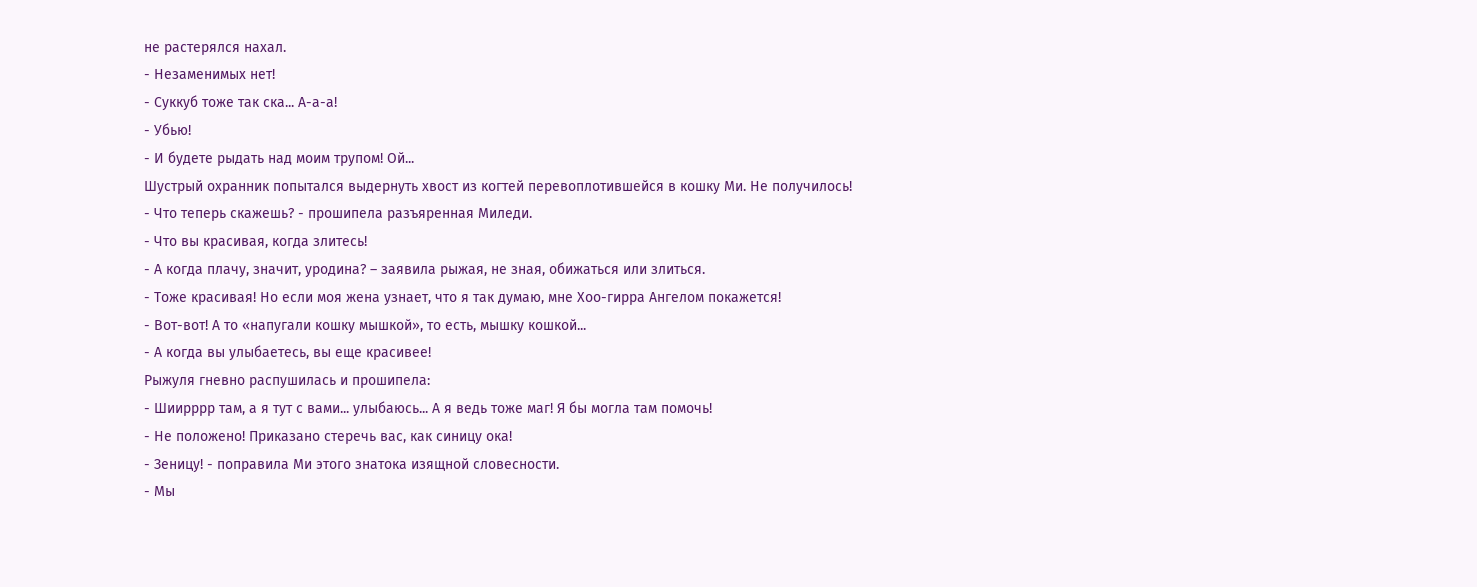не растерялся нахал.
- Незаменимых нет!
- Суккуб тоже так ска... А-а-а!
- Убью!
- И будете рыдать над моим трупом! Ой...
Шустрый охранник попытался выдернуть хвост из когтей перевоплотившейся в кошку Ми. Не получилось!
- Что теперь скажешь? - прошипела разъяренная Миледи.
- Что вы красивая, когда злитесь!
- А когда плачу, значит, уродина? – заявила рыжая, не зная, обижаться или злиться.
- Тоже красивая! Но если моя жена узнает, что я так думаю, мне Хоо-гирра Ангелом покажется!
- Вот-вот! А то «напугали кошку мышкой», то есть, мышку кошкой...
- А когда вы улыбаетесь, вы еще красивее!
Рыжуля гневно распушилась и прошипела:
- Шиирррр там, а я тут с вами... улыбаюсь... А я ведь тоже маг! Я бы могла там помочь!
- Не положено! Приказано стеречь вас, как синицу ока!
- Зеницу! - поправила Ми этого знатока изящной словесности.
- Мы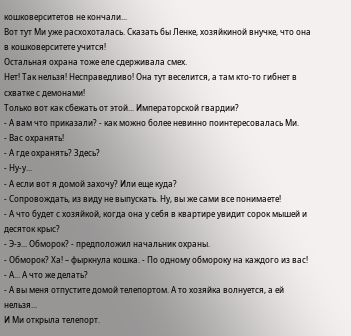кошковерситетов не кончали...
Вот тут Ми уже расхохоталась. Сказать бы Ленке, хозяйкиной внучке, что она в кошковерситете учится!
Остальная охрана тоже еле сдерживала смех.
Нет! Так нельзя! Несправедливо! Она тут веселится, а там кто-то гибнет в схватке с демонами!
Только вот как сбежать от этой... Императорской гвардии?
- А вам что приказали? - как можно более невинно поинтересовалась Ми.
- Вас охранять!
- А где охранять? Здесь?
- Ну-у...
- А если вот я домой захочу? Или еще куда?
- Сопровождать, из виду не выпускать. Ну, вы же сами все понимаете!
- А что будет с хозяйкой, когда она у себя в квартире увидит сорок мышей и десяток крыс?
- Э-э... Обморок? - предположил начальник охраны.
- Обморок? Ха! – фыркнула кошка. - По одному обмороку на каждого из вас!
- А... А что же делать?
- А вы меня отпустите домой телепортом. А то хозяйка волнуется, а ей нельзя...
И Ми открыла телепорт.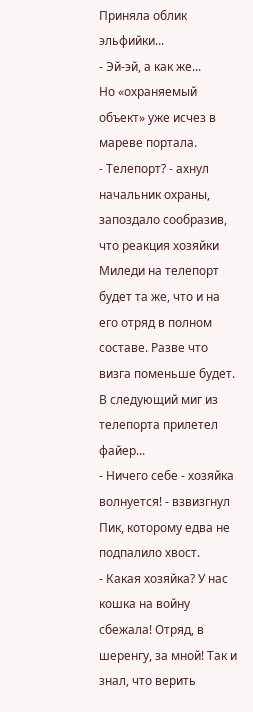Приняла облик эльфийки...
- Эй-эй, а как же...
Но «охраняемый объект» уже исчез в мареве портала.
- Телепорт? - ахнул начальник охраны, запоздало сообразив, что реакция хозяйки Миледи на телепорт будет та же, что и на его отряд в полном составе. Разве что визга поменьше будет.
В следующий миг из телепорта прилетел файер...
- Ничего себе - хозяйка волнуется! - взвизгнул Пик, которому едва не подпалило хвост.
- Какая хозяйка? У нас кошка на войну сбежала! Отряд, в шеренгу, за мной! Так и знал, что верить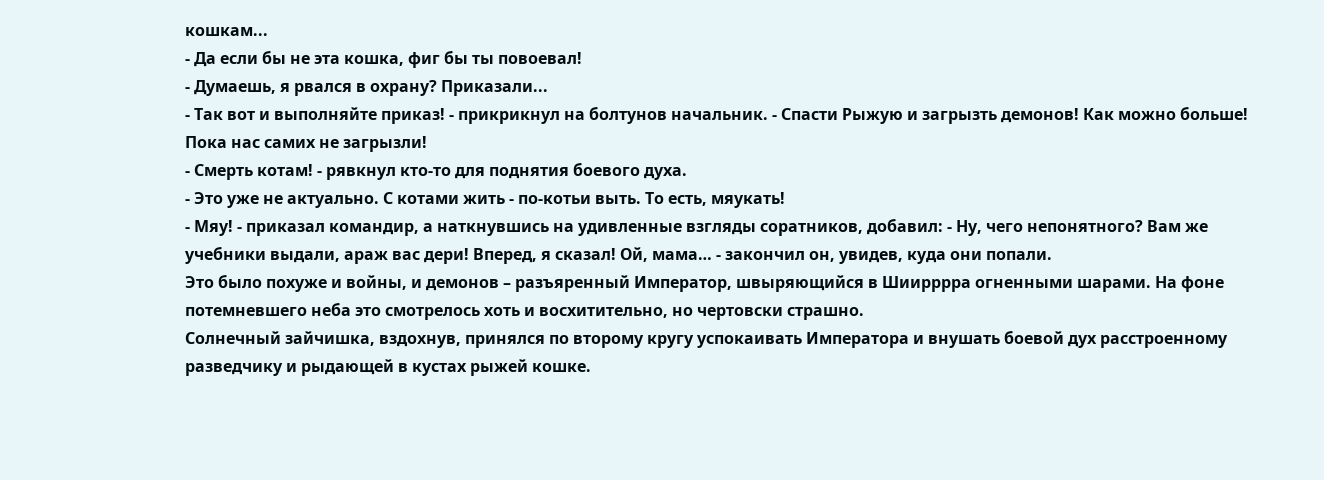кошкам...
- Да если бы не эта кошка, фиг бы ты повоевал!
- Думаешь, я рвался в охрану? Приказали...
- Так вот и выполняйте приказ! - прикрикнул на болтунов начальник. - Спасти Рыжую и загрызть демонов! Как можно больше! Пока нас самих не загрызли!
- Смерть котам! - рявкнул кто-то для поднятия боевого духа.
- Это уже не актуально. С котами жить - по-котьи выть. То есть, мяукать!
- Мяу! - приказал командир, а наткнувшись на удивленные взгляды соратников, добавил: - Ну, чего непонятного? Вам же учебники выдали, араж вас дери! Вперед, я сказал! Ой, мама… - закончил он, увидев, куда они попали.
Это было похуже и войны, и демонов – разъяренный Император, швыряющийся в Шиирррра огненными шарами. На фоне потемневшего неба это смотрелось хоть и восхитительно, но чертовски страшно.
Солнечный зайчишка, вздохнув, принялся по второму кругу успокаивать Императора и внушать боевой дух расстроенному разведчику и рыдающей в кустах рыжей кошке.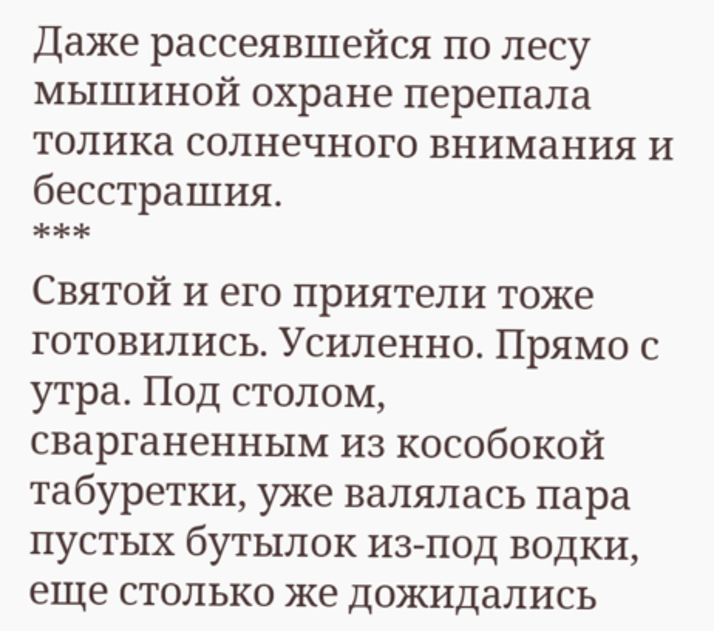Даже рассеявшейся по лесу мышиной охране перепала толика солнечного внимания и бесстрашия.
***
Святой и его приятели тоже готовились. Усиленно. Прямо с утра. Под столом, сварганенным из кособокой табуретки, уже валялась пара пустых бутылок из-под водки, еще столько же дожидались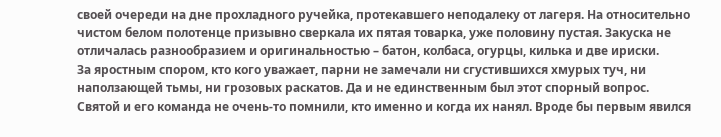своей очереди на дне прохладного ручейка, протекавшего неподалеку от лагеря. На относительно чистом белом полотенце призывно сверкала их пятая товарка, уже половину пустая. Закуска не отличалась разнообразием и оригинальностью – батон, колбаса, огурцы, килька и две ириски.
За яростным спором, кто кого уважает, парни не замечали ни сгустившихся хмурых туч, ни наползающей тьмы, ни грозовых раскатов. Да и не единственным был этот спорный вопрос.
Святой и его команда не очень-то помнили, кто именно и когда их нанял. Вроде бы первым явился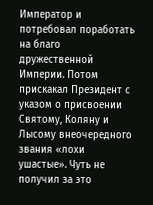Император и потребовал поработать на благо дружественной Империи. Потом прискакал Президент с указом о присвоении Святому, Коляну и Лысому внеочередного звания «лохи ушастые». Чуть не получил за это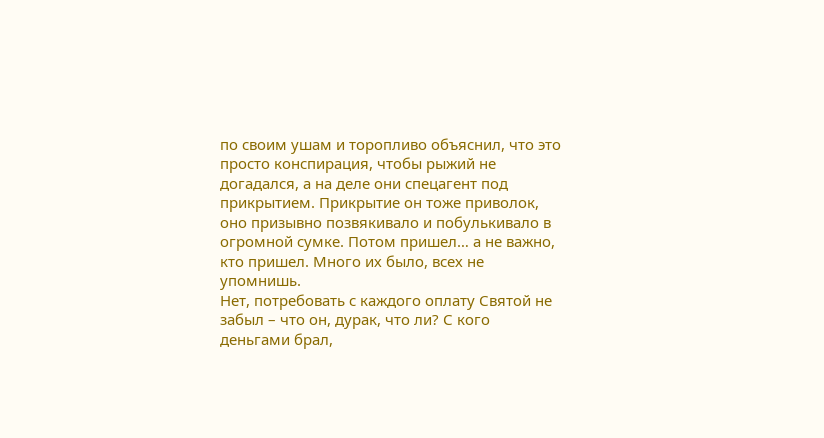по своим ушам и торопливо объяснил, что это просто конспирация, чтобы рыжий не догадался, а на деле они спецагент под прикрытием. Прикрытие он тоже приволок, оно призывно позвякивало и побулькивало в огромной сумке. Потом пришел… а не важно, кто пришел. Много их было, всех не упомнишь.
Нет, потребовать с каждого оплату Святой не забыл – что он, дурак, что ли? С кого деньгами брал,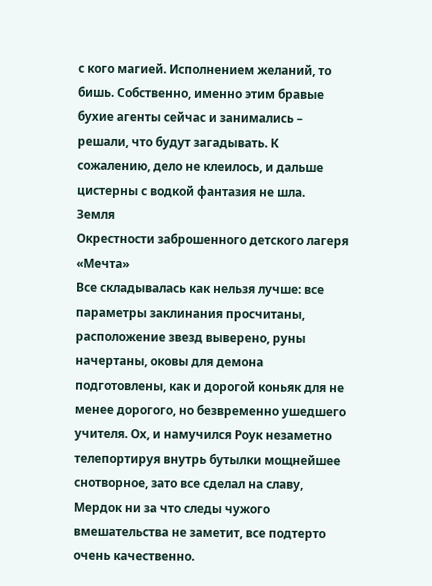с кого магией. Исполнением желаний, то бишь. Собственно, именно этим бравые бухие агенты сейчас и занимались – решали, что будут загадывать. К сожалению, дело не клеилось, и дальше цистерны с водкой фантазия не шла.
Земля
Окрестности заброшенного детского лагеря «Мечта»
Все складывалась как нельзя лучше: все параметры заклинания просчитаны, расположение звезд выверено, руны начертаны, оковы для демона подготовлены, как и дорогой коньяк для не менее дорогого, но безвременно ушедшего учителя. Ох, и намучился Роук незаметно телепортируя внутрь бутылки мощнейшее снотворное, зато все сделал на славу, Мердок ни за что следы чужого вмешательства не заметит, все подтерто очень качественно.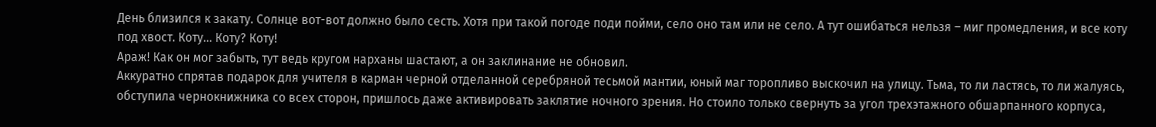День близился к закату. Солнце вот-вот должно было сесть. Хотя при такой погоде поди пойми, село оно там или не село. А тут ошибаться нельзя – миг промедления, и все коту под хвост. Коту… Коту? Коту!
Араж! Как он мог забыть, тут ведь кругом нарханы шастают, а он заклинание не обновил.
Аккуратно спрятав подарок для учителя в карман черной отделанной серебряной тесьмой мантии, юный маг торопливо выскочил на улицу. Тьма, то ли ластясь, то ли жалуясь, обступила чернокнижника со всех сторон, пришлось даже активировать заклятие ночного зрения. Но стоило только свернуть за угол трехэтажного обшарпанного корпуса,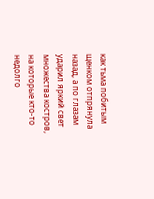как тьма побитым щенком отпрянула назад, а по глазам ударил яркий свет множества костров, на которые кто-то недолго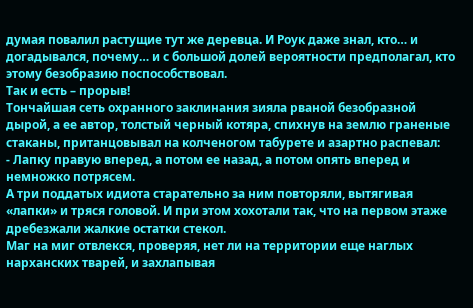думая повалил растущие тут же деревца. И Роук даже знал, кто… и догадывался, почему… и с большой долей вероятности предполагал, кто этому безобразию поспособствовал.
Так и есть – прорыв!
Тончайшая сеть охранного заклинания зияла рваной безобразной дырой, а ее автор, толстый черный котяра, спихнув на землю граненые стаканы, пританцовывал на колченогом табурете и азартно распевал:
- Лапку правую вперед, а потом ее назад, а потом опять вперед и немножко потрясем.
А три поддатых идиота старательно за ним повторяли, вытягивая «лапки» и тряся головой. И при этом хохотали так, что на первом этаже дребезжали жалкие остатки стекол.
Маг на миг отвлекся, проверяя, нет ли на территории еще наглых нарханских тварей, и захлапывая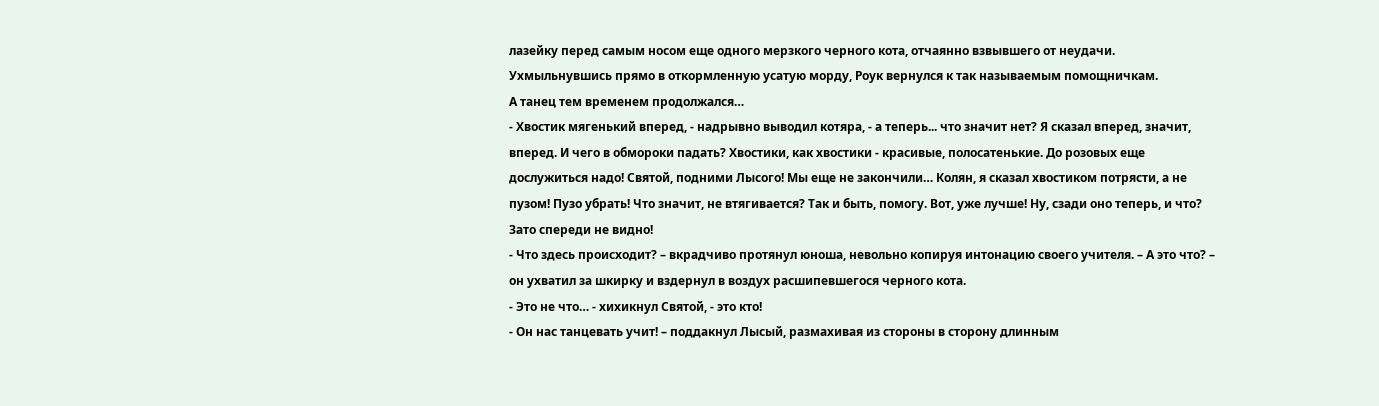лазейку перед самым носом еще одного мерзкого черного кота, отчаянно взвывшего от неудачи. Ухмыльнувшись прямо в откормленную усатую морду, Роук вернулся к так называемым помощничкам.
А танец тем временем продолжался…
- Хвостик мягенький вперед, - надрывно выводил котяра, - а теперь... что значит нет? Я сказал вперед, значит, вперед. И чего в обмороки падать? Хвостики, как хвостики - красивые, полосатенькие. До розовых еще дослужиться надо! Святой, подними Лысого! Мы еще не закончили… Колян, я сказал хвостиком потрясти, а не пузом! Пузо убрать! Что значит, не втягивается? Так и быть, помогу. Вот, уже лучше! Ну, сзади оно теперь, и что? Зато спереди не видно!
- Что здесь происходит? – вкрадчиво протянул юноша, невольно копируя интонацию своего учителя. – А это что? – он ухватил за шкирку и вздернул в воздух расшипевшегося черного кота.
- Это не что… - хихикнул Святой, - это кто!
- Он нас танцевать учит! – поддакнул Лысый, размахивая из стороны в сторону длинным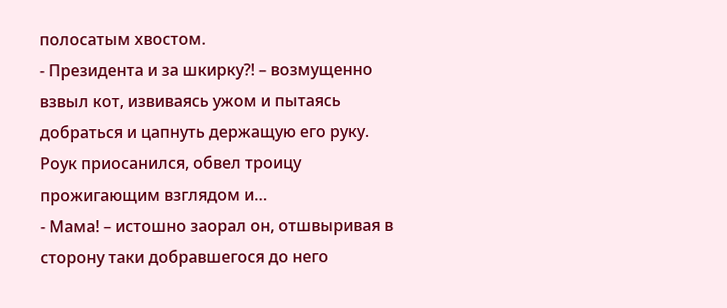полосатым хвостом.
- Президента и за шкирку?! – возмущенно взвыл кот, извиваясь ужом и пытаясь добраться и цапнуть держащую его руку.
Роук приосанился, обвел троицу прожигающим взглядом и…
- Мама! – истошно заорал он, отшвыривая в сторону таки добравшегося до него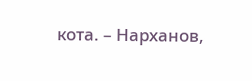кота. – Нарханов,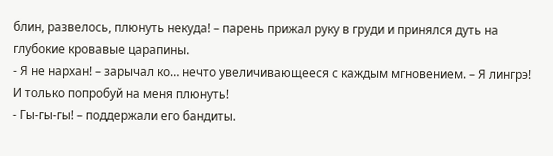блин, развелось, плюнуть некуда! – парень прижал руку в груди и принялся дуть на глубокие кровавые царапины.
- Я не нархан! – зарычал ко… нечто увеличивающееся с каждым мгновением. – Я лингрэ! И только попробуй на меня плюнуть!
- Гы-гы-гы! – поддержали его бандиты.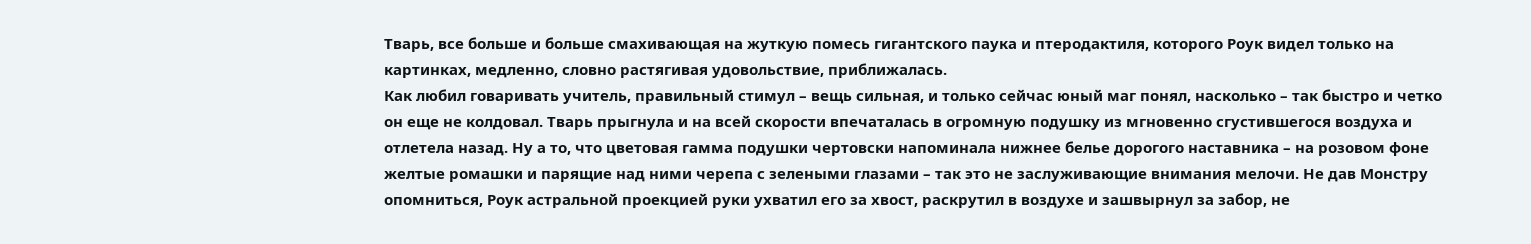Тварь, все больше и больше смахивающая на жуткую помесь гигантского паука и птеродактиля, которого Роук видел только на картинках, медленно, словно растягивая удовольствие, приближалась.
Как любил говаривать учитель, правильный стимул – вещь сильная, и только сейчас юный маг понял, насколько – так быстро и четко он еще не колдовал. Тварь прыгнула и на всей скорости впечаталась в огромную подушку из мгновенно сгустившегося воздуха и отлетела назад. Ну а то, что цветовая гамма подушки чертовски напоминала нижнее белье дорогого наставника – на розовом фоне желтые ромашки и парящие над ними черепа с зелеными глазами – так это не заслуживающие внимания мелочи. Не дав Монстру опомниться, Роук астральной проекцией руки ухватил его за хвост, раскрутил в воздухе и зашвырнул за забор, не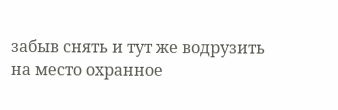забыв снять и тут же водрузить на место охранное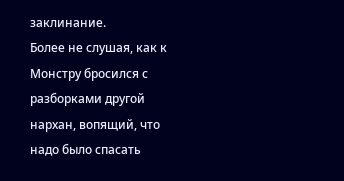заклинание.
Более не слушая, как к Монстру бросился с разборками другой нархан, вопящий, что надо было спасать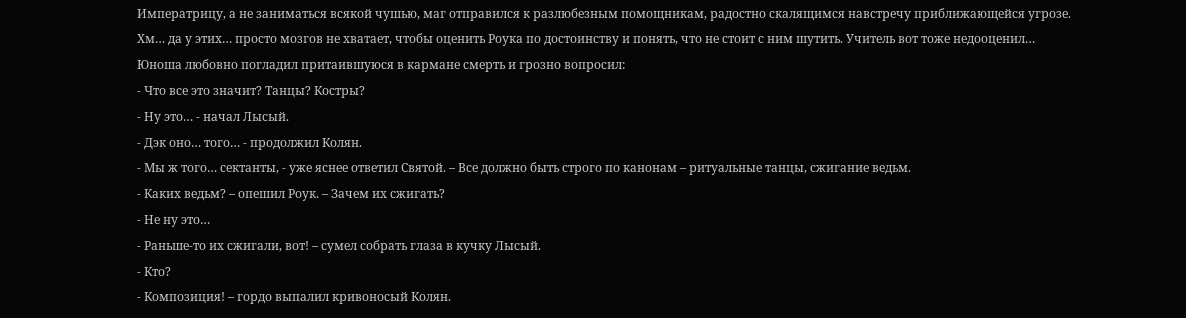Императрицу, а не заниматься всякой чушью, маг отправился к разлюбезным помощникам, радостно скалящимся навстречу приближающейся угрозе.
Хм… да у этих… просто мозгов не хватает, чтобы оценить Роука по достоинству и понять, что не стоит с ним шутить. Учитель вот тоже недооценил…
Юноша любовно погладил притаившуюся в кармане смерть и грозно вопросил:
- Что все это значит? Танцы? Костры?
- Ну это… - начал Лысый.
- Дэк оно… того… - продолжил Колян.
- Мы ж того… сектанты, - уже яснее ответил Святой. – Все должно быть строго по канонам – ритуальные танцы, сжигание ведьм.
- Каких ведьм? – опешил Роук. – Зачем их сжигать?
- Не ну это…
- Раньше-то их сжигали, вот! – сумел собрать глаза в кучку Лысый.
- Кто?
- Композиция! – гордо выпалил кривоносый Колян.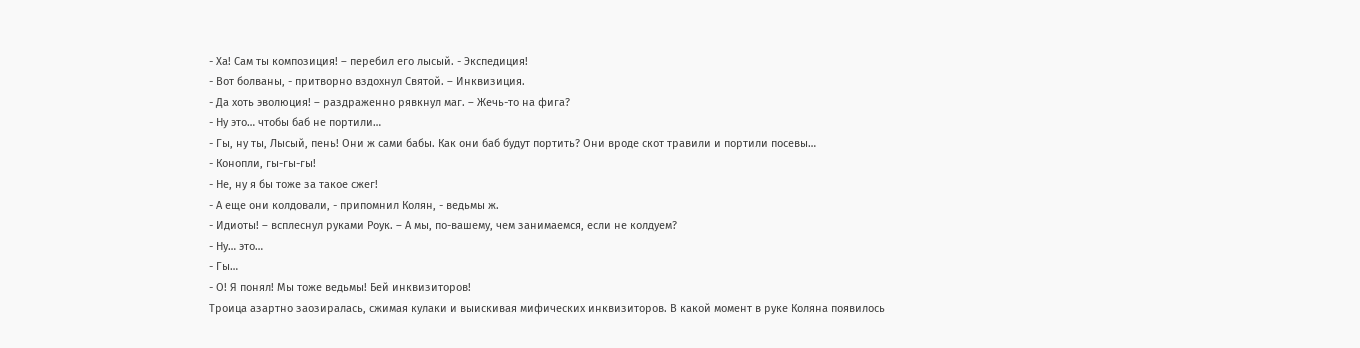- Ха! Сам ты композиция! – перебил его лысый. - Экспедиция!
- Вот болваны, - притворно вздохнул Святой. – Инквизиция.
- Да хоть эволюция! – раздраженно рявкнул маг. – Жечь-то на фига?
- Ну это… чтобы баб не портили…
- Гы, ну ты, Лысый, пень! Они ж сами бабы. Как они баб будут портить? Они вроде скот травили и портили посевы…
- Конопли, гы-гы-гы!
- Не, ну я бы тоже за такое сжег!
- А еще они колдовали, - припомнил Колян, - ведьмы ж.
- Идиоты! – всплеснул руками Роук. – А мы, по-вашему, чем занимаемся, если не колдуем?
- Ну… это…
- Гы…
- О! Я понял! Мы тоже ведьмы! Бей инквизиторов!
Троица азартно заозиралась, сжимая кулаки и выискивая мифических инквизиторов. В какой момент в руке Коляна появилось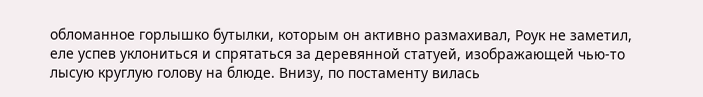обломанное горлышко бутылки, которым он активно размахивал, Роук не заметил, еле успев уклониться и спрятаться за деревянной статуей, изображающей чью-то лысую круглую голову на блюде. Внизу, по постаменту вилась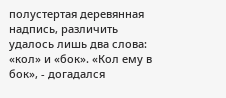полустертая деревянная надпись, различить удалось лишь два слова: «кол» и «бок». «Кол ему в бок», - догадался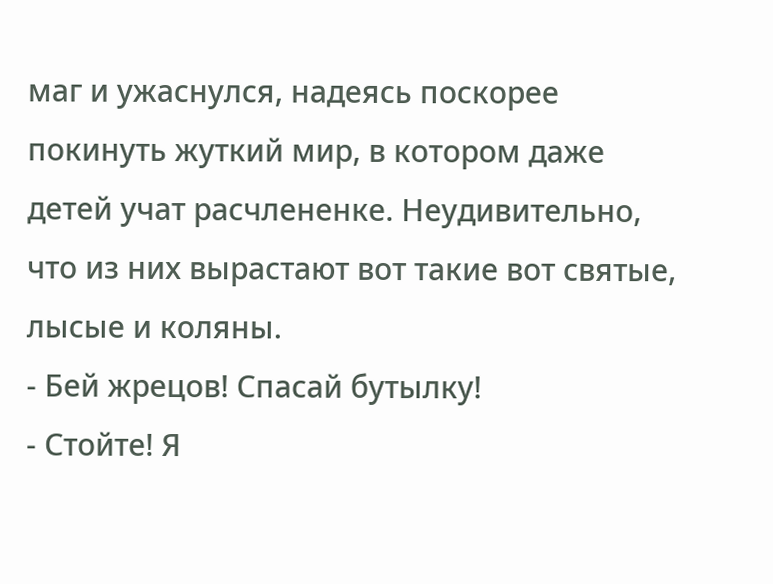маг и ужаснулся, надеясь поскорее покинуть жуткий мир, в котором даже детей учат расчлененке. Неудивительно, что из них вырастают вот такие вот святые, лысые и коляны.
- Бей жрецов! Спасай бутылку!
- Стойте! Я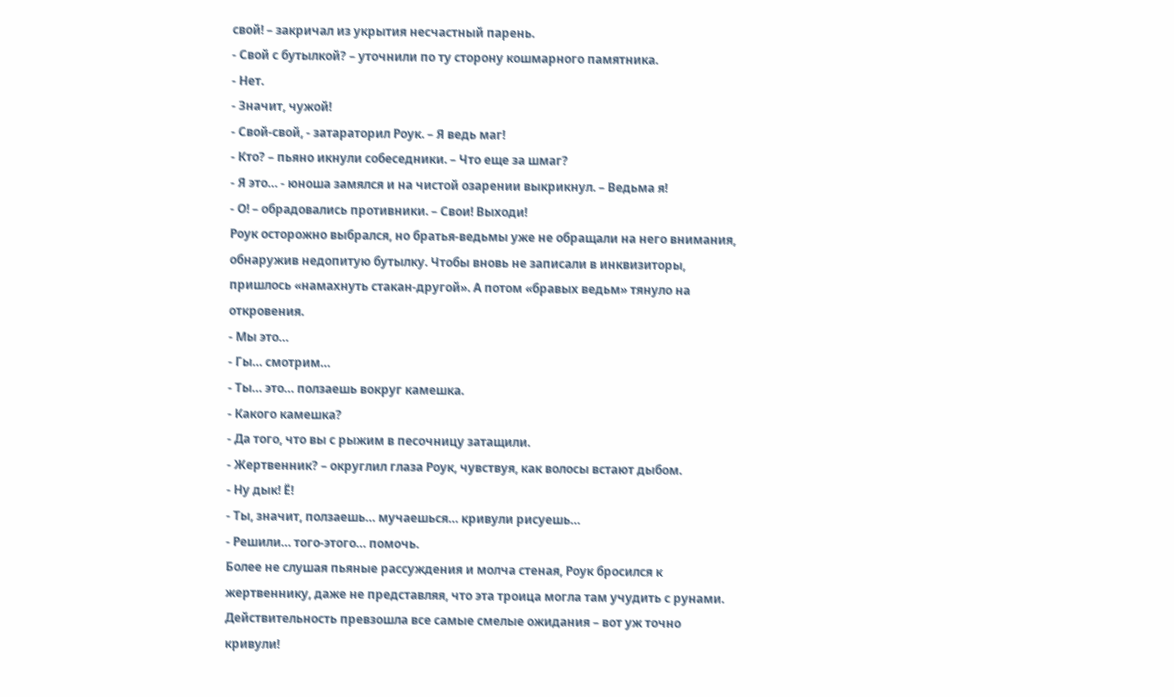свой! – закричал из укрытия несчастный парень.
- Свой с бутылкой? – уточнили по ту сторону кошмарного памятника.
- Нет.
- Значит, чужой!
- Свой-свой, - затараторил Роук. – Я ведь маг!
- Кто? – пьяно икнули собеседники. – Что еще за шмаг?
- Я это… - юноша замялся и на чистой озарении выкрикнул. – Ведьма я!
- О! – обрадовались противники. – Свои! Выходи!
Роук осторожно выбрался, но братья-ведьмы уже не обращали на него внимания, обнаружив недопитую бутылку. Чтобы вновь не записали в инквизиторы, пришлось «намахнуть стакан-другой». А потом «бравых ведьм» тянуло на откровения.
- Мы это…
- Гы… смотрим…
- Ты… это… ползаешь вокруг камешка.
- Какого камешка?
- Да того, что вы с рыжим в песочницу затащили.
- Жертвенник? – округлил глаза Роук, чувствуя, как волосы встают дыбом.
- Ну дык! Ё!
- Ты, значит, ползаешь… мучаешься… кривули рисуешь…
- Решили… того-этого… помочь.
Более не слушая пьяные рассуждения и молча стеная, Роук бросился к жертвеннику, даже не представляя, что эта троица могла там учудить с рунами.
Действительность превзошла все самые смелые ожидания – вот уж точно кривули!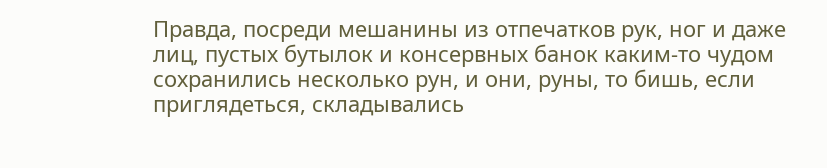Правда, посреди мешанины из отпечатков рук, ног и даже лиц, пустых бутылок и консервных банок каким-то чудом сохранились несколько рун, и они, руны, то бишь, если приглядеться, складывались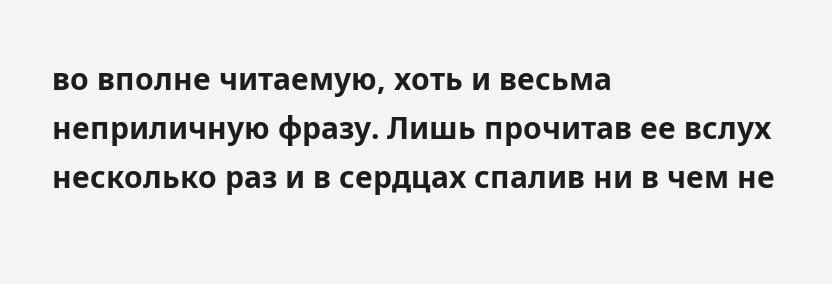во вполне читаемую, хоть и весьма неприличную фразу. Лишь прочитав ее вслух несколько раз и в сердцах спалив ни в чем не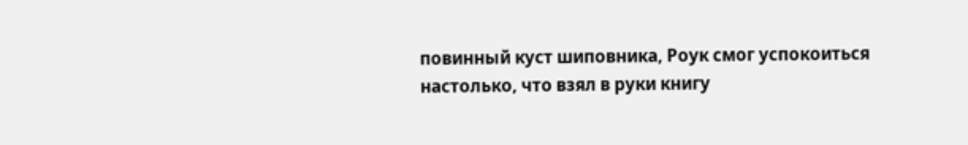повинный куст шиповника, Роук смог успокоиться настолько, что взял в руки книгу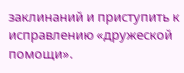заклинаний и приступить к исправлению «дружеской помощи».